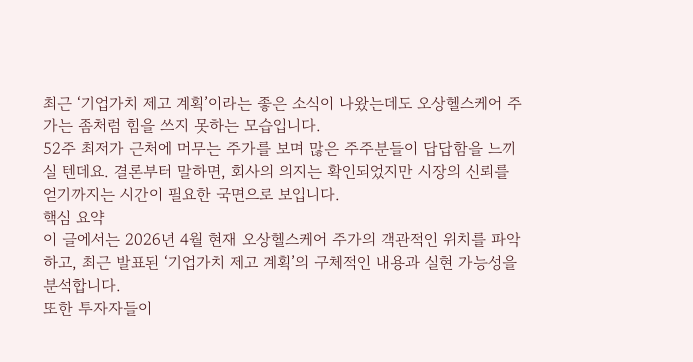최근 ‘기업가치 제고 계획’이라는 좋은 소식이 나왔는데도 오상헬스케어 주가는 좀처럼 힘을 쓰지 못하는 모습입니다.
52주 최저가 근처에 머무는 주가를 보며 많은 주주분들이 답답함을 느끼실 텐데요. 결론부터 말하면, 회사의 의지는 확인되었지만 시장의 신뢰를 얻기까지는 시간이 필요한 국면으로 보입니다.
핵심 요약
이 글에서는 2026년 4월 현재 오상헬스케어 주가의 객관적인 위치를 파악하고, 최근 발표된 ‘기업가치 제고 계획’의 구체적인 내용과 실현 가능성을 분석합니다.
또한 투자자들이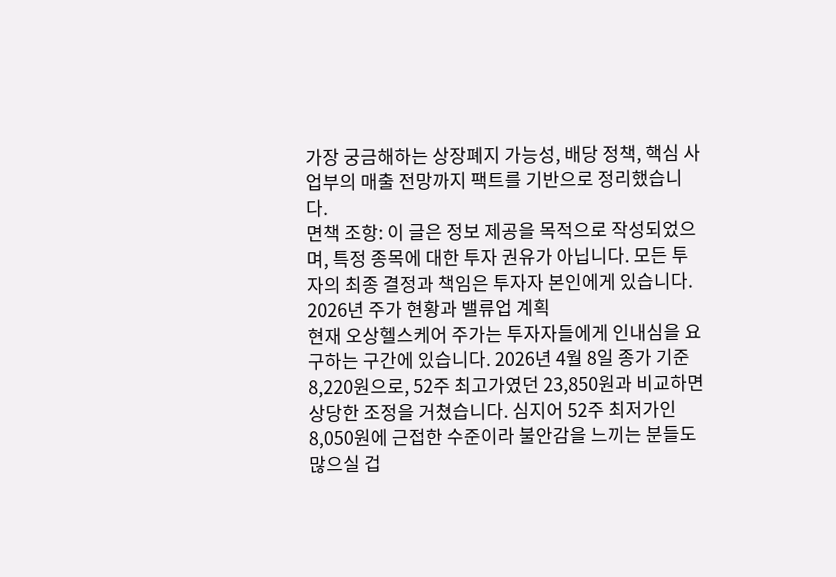가장 궁금해하는 상장폐지 가능성, 배당 정책, 핵심 사업부의 매출 전망까지 팩트를 기반으로 정리했습니다.
면책 조항: 이 글은 정보 제공을 목적으로 작성되었으며, 특정 종목에 대한 투자 권유가 아닙니다. 모든 투자의 최종 결정과 책임은 투자자 본인에게 있습니다.
2026년 주가 현황과 밸류업 계획
현재 오상헬스케어 주가는 투자자들에게 인내심을 요구하는 구간에 있습니다. 2026년 4월 8일 종가 기준 8,220원으로, 52주 최고가였던 23,850원과 비교하면 상당한 조정을 거쳤습니다. 심지어 52주 최저가인 8,050원에 근접한 수준이라 불안감을 느끼는 분들도 많으실 겁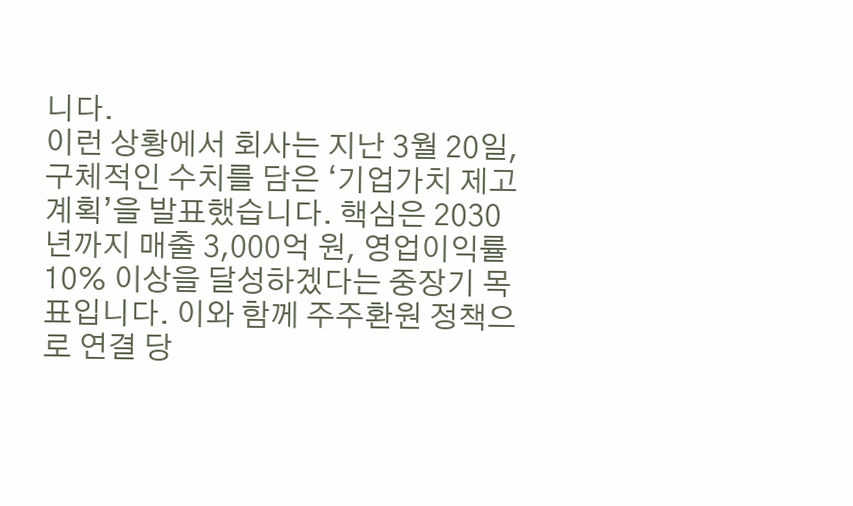니다.
이런 상황에서 회사는 지난 3월 20일, 구체적인 수치를 담은 ‘기업가치 제고 계획’을 발표했습니다. 핵심은 2030년까지 매출 3,000억 원, 영업이익률 10% 이상을 달성하겠다는 중장기 목표입니다. 이와 함께 주주환원 정책으로 연결 당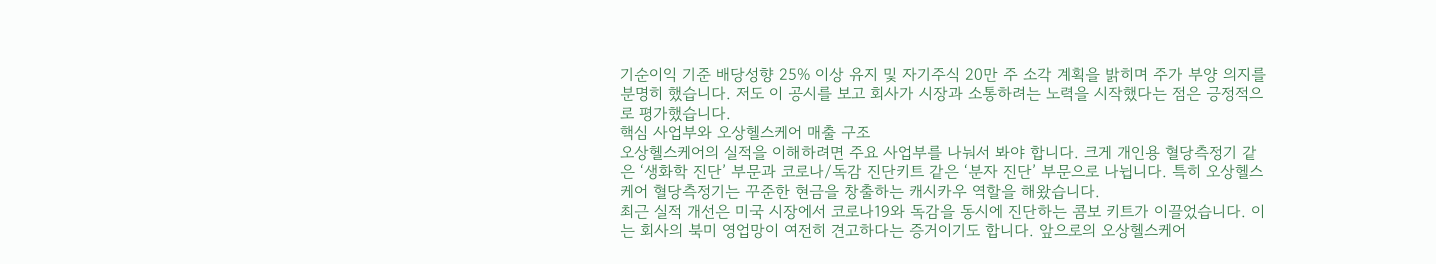기순이익 기준 배당성향 25% 이상 유지 및 자기주식 20만 주 소각 계획을 밝히며 주가 부양 의지를 분명히 했습니다. 저도 이 공시를 보고 회사가 시장과 소통하려는 노력을 시작했다는 점은 긍정적으로 평가했습니다.
핵심 사업부와 오상헬스케어 매출 구조
오상헬스케어의 실적을 이해하려면 주요 사업부를 나눠서 봐야 합니다. 크게 개인용 혈당측정기 같은 ‘생화학 진단’ 부문과 코로나/독감 진단키트 같은 ‘분자 진단’ 부문으로 나뉩니다. 특히 오상헬스케어 혈당측정기는 꾸준한 현금을 창출하는 캐시카우 역할을 해왔습니다.
최근 실적 개선은 미국 시장에서 코로나19와 독감을 동시에 진단하는 콤보 키트가 이끌었습니다. 이는 회사의 북미 영업망이 여전히 견고하다는 증거이기도 합니다. 앞으로의 오상헬스케어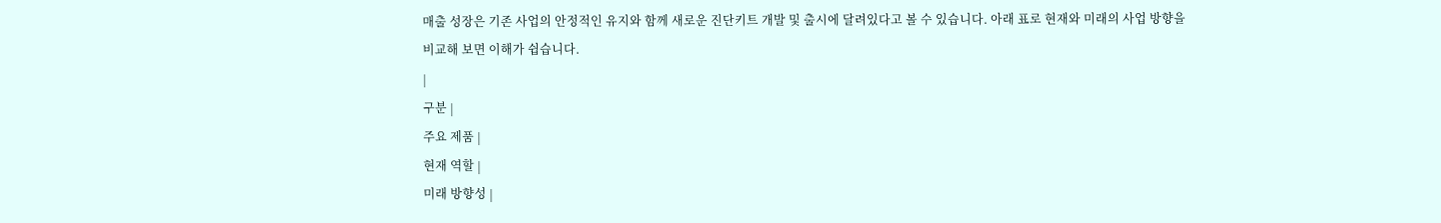매출 성장은 기존 사업의 안정적인 유지와 함께 새로운 진단키트 개발 및 출시에 달려있다고 볼 수 있습니다. 아래 표로 현재와 미래의 사업 방향을 비교해 보면 이해가 쉽습니다.
|
구분 |
주요 제품 |
현재 역할 |
미래 방향성 |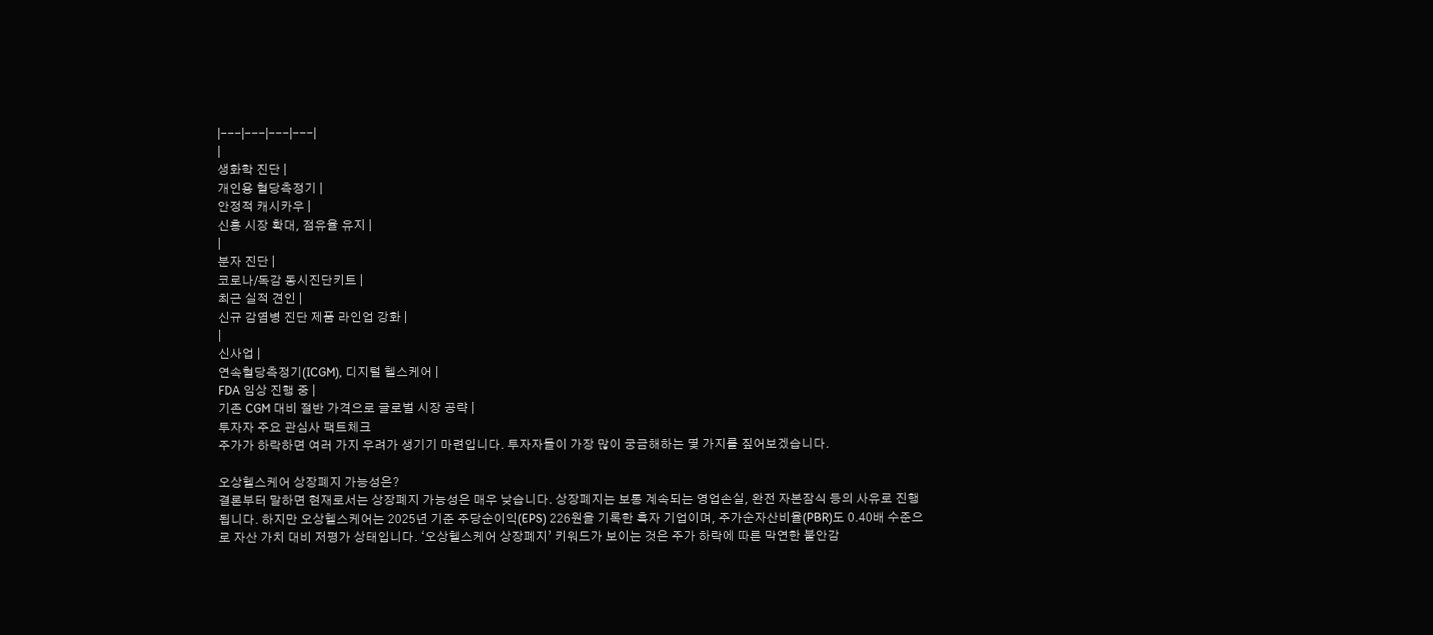|---|---|---|---|
|
생화학 진단 |
개인용 혈당측정기 |
안정적 캐시카우 |
신흥 시장 확대, 점유율 유지 |
|
분자 진단 |
코로나/독감 동시진단키트 |
최근 실적 견인 |
신규 감염병 진단 제품 라인업 강화 |
|
신사업 |
연속혈당측정기(ICGM), 디지털 헬스케어 |
FDA 임상 진행 중 |
기존 CGM 대비 절반 가격으로 글로벌 시장 공략 |
투자자 주요 관심사 팩트체크
주가가 하락하면 여러 가지 우려가 생기기 마련입니다. 투자자들이 가장 많이 궁금해하는 몇 가지를 짚어보겠습니다.

오상헬스케어 상장폐지 가능성은?
결론부터 말하면 현재로서는 상장폐지 가능성은 매우 낮습니다. 상장폐지는 보통 계속되는 영업손실, 완전 자본잠식 등의 사유로 진행됩니다. 하지만 오상헬스케어는 2025년 기준 주당순이익(EPS) 226원을 기록한 흑자 기업이며, 주가순자산비율(PBR)도 0.40배 수준으로 자산 가치 대비 저평가 상태입니다. ‘오상헬스케어 상장폐지’ 키워드가 보이는 것은 주가 하락에 따른 막연한 불안감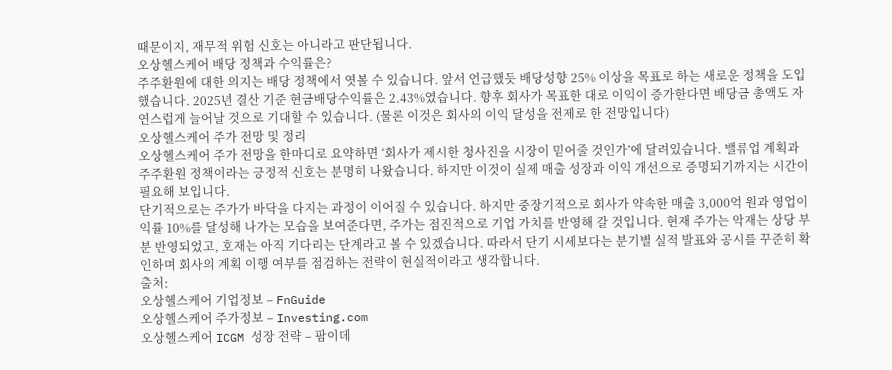때문이지, 재무적 위험 신호는 아니라고 판단됩니다.
오상헬스케어 배당 정책과 수익률은?
주주환원에 대한 의지는 배당 정책에서 엿볼 수 있습니다. 앞서 언급했듯 배당성향 25% 이상을 목표로 하는 새로운 정책을 도입했습니다. 2025년 결산 기준 현금배당수익률은 2.43%였습니다. 향후 회사가 목표한 대로 이익이 증가한다면 배당금 총액도 자연스럽게 늘어날 것으로 기대할 수 있습니다. (물론 이것은 회사의 이익 달성을 전제로 한 전망입니다)
오상헬스케어 주가 전망 및 정리
오상헬스케어 주가 전망을 한마디로 요약하면 ‘회사가 제시한 청사진을 시장이 믿어줄 것인가’에 달려있습니다. 밸류업 계획과 주주환원 정책이라는 긍정적 신호는 분명히 나왔습니다. 하지만 이것이 실제 매출 성장과 이익 개선으로 증명되기까지는 시간이 필요해 보입니다.
단기적으로는 주가가 바닥을 다지는 과정이 이어질 수 있습니다. 하지만 중장기적으로 회사가 약속한 매출 3,000억 원과 영업이익률 10%를 달성해 나가는 모습을 보여준다면, 주가는 점진적으로 기업 가치를 반영해 갈 것입니다. 현재 주가는 악재는 상당 부분 반영되었고, 호재는 아직 기다리는 단계라고 볼 수 있겠습니다. 따라서 단기 시세보다는 분기별 실적 발표와 공시를 꾸준히 확인하며 회사의 계획 이행 여부를 점검하는 전략이 현실적이라고 생각합니다.
출처:
오상헬스케어 기업정보 – FnGuide
오상헬스케어 주가정보 – Investing.com
오상헬스케어 ICGM 성장 전략 – 팜이데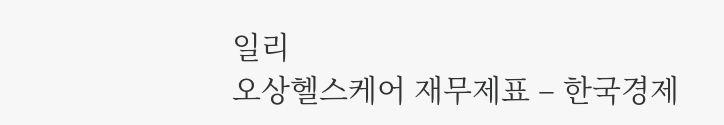일리
오상헬스케어 재무제표 – 한국경제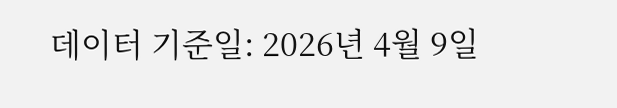데이터 기준일: 2026년 4월 9일